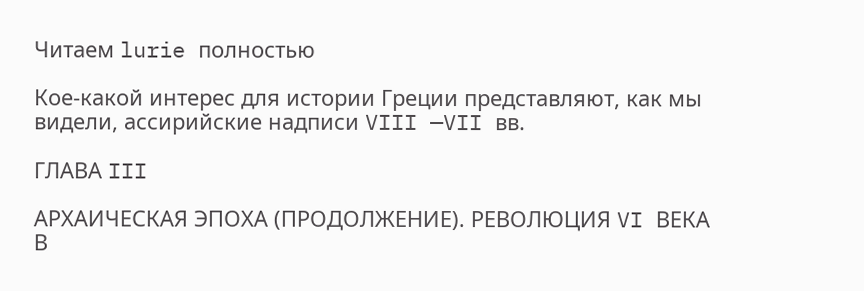Читаем lurie полностью

Кое-какой интерес для истории Греции представляют, как мы видели, ассирийские надписи VIII —VII вв.

ГЛАВА III

АРХАИЧЕСКАЯ ЭПОХА (ПРОДОЛЖЕНИЕ). РЕВОЛЮЦИЯ VI ВЕКА В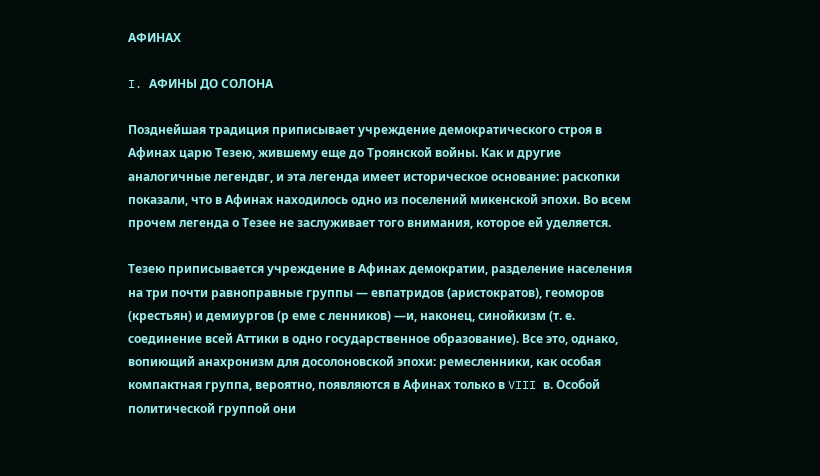АФИНАХ

I. АФИНЫ ДО СОЛОНА

Позднейшая традиция приписывает учреждение демократического строя в Афинах царю Тезею, жившему еще до Троянской войны. Как и другие аналогичные легендвг, и эта легенда имеет историческое основание: раскопки показали, что в Афинах находилось одно из поселений микенской эпохи. Во всем прочем легенда о Тезее не заслуживает того внимания, которое ей уделяется.

Тезею приписывается учреждение в Афинах демократии, разделение населения на три почти равноправные группы — евпатридов (аристократов), геоморов (крестьян) и демиургов (р еме с ленников) —и, наконец, синойкизм (т. е. соединение всей Аттики в одно государственное образование). Все это, однако, вопиющий анахронизм для досолоновской эпохи: ремесленники, как особая компактная группа, вероятно, появляются в Афинах только в VIII в. Особой политической группой они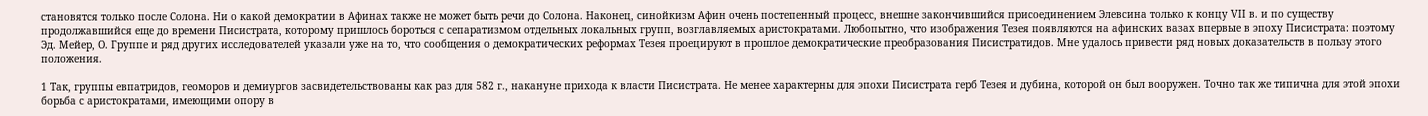становятся только после Солона. Ни о какой демократии в Афинах также не может быть речи до Солона. Наконец, синойкизм Афин очень постепенный процесс, внешне закончившийся присоединением Элевсина только к концу VII в. и по существу продолжавшийся еще до времени Писистрата, которому пришлось бороться с сепаратизмом отдельных локальных групп, возглавляемых аристократами. Любопытно, что изображения Тезея появляются на афинских вазах впервые в эпоху Писистрата: поэтому Эд. Мейер, О. Группе и ряд других исследователей указали уже на то, что сообщения о демократических реформах Тезея проецируют в прошлое демократические преобразования Писистратидов. Мне удалось привести ряд новых доказательств в пользу этого положения.

1 Так, группы евпатридов, геоморов и демиургов засвидетельствованы как раз для 582 г., накануне прихода к власти Писистрата. Не менее характерны для эпохи Писистрата герб Тезея и дубина, которой он был вооружен. Точно так же типична для этой эпохи борьба с аристократами, имеющими опору в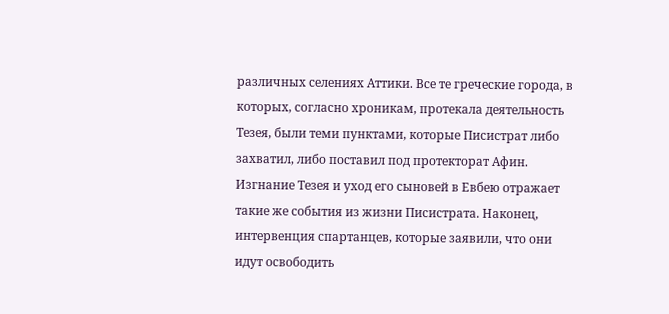различных селениях Аттики. Все те греческие города, в которых, согласно хроникам, протекала деятельность Тезея, были теми пунктами, которые Писистрат либо захватил, либо поставил под протекторат Афин. Изгнание Тезея и уход его сыновей в Евбею отражает такие же события из жизни Писистрата. Наконец, интервенция спартанцев, которые заявили, что они идут освободить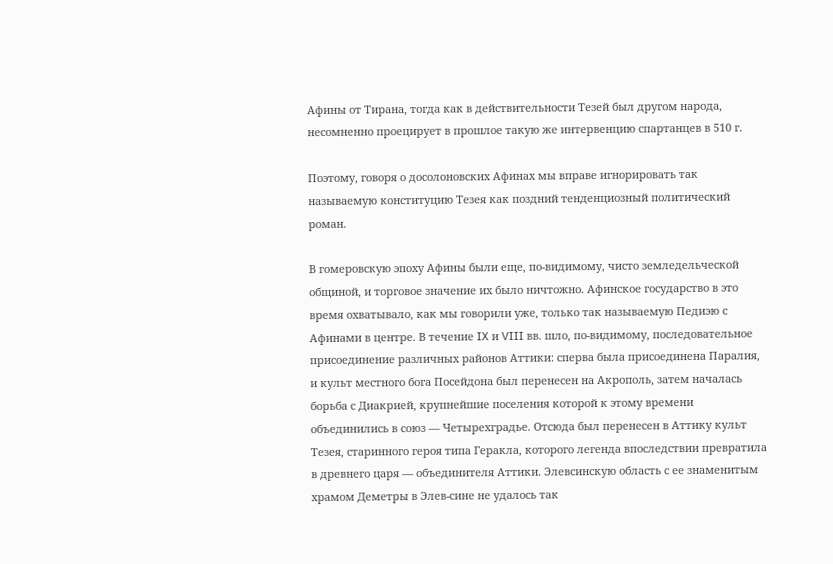Афины от Тирана, тогда как в действительности Тезей был другом народа, несомненно проецирует в прошлое такую же интервенцию спартанцев в 510 г.

Поэтому, говоря о досолоновских Афинах мы вправе игнорировать так называемую конституцию Тезея как поздний тенденциозный политический роман.

В гомеровскую эпоху Афины были еще, по-видимому, чисто земледельческой общиной, и торговое значение их было ничтожно. Афинское государство в это время охватывало, как мы говорили уже, только так называемую Педиэю с Афинами в центре. В течение IX и VIII вв. шло, по-видимому, последовательное присоединение различных районов Аттики: сперва была присоединена Паралия, и культ местного бога Посейдона был перенесен на Акрополь, затем началась борьба с Диакрией, крупнейшие поселения которой к этому времени объединились в союз — Четырехградье. Отсюда был перенесен в Аттику культ Тезея, старинного героя типа Геракла, которого легенда впоследствии превратила в древнего царя — объединителя Аттики. Элевсинскую область с ее знаменитым храмом Деметры в Элев-сине не удалось так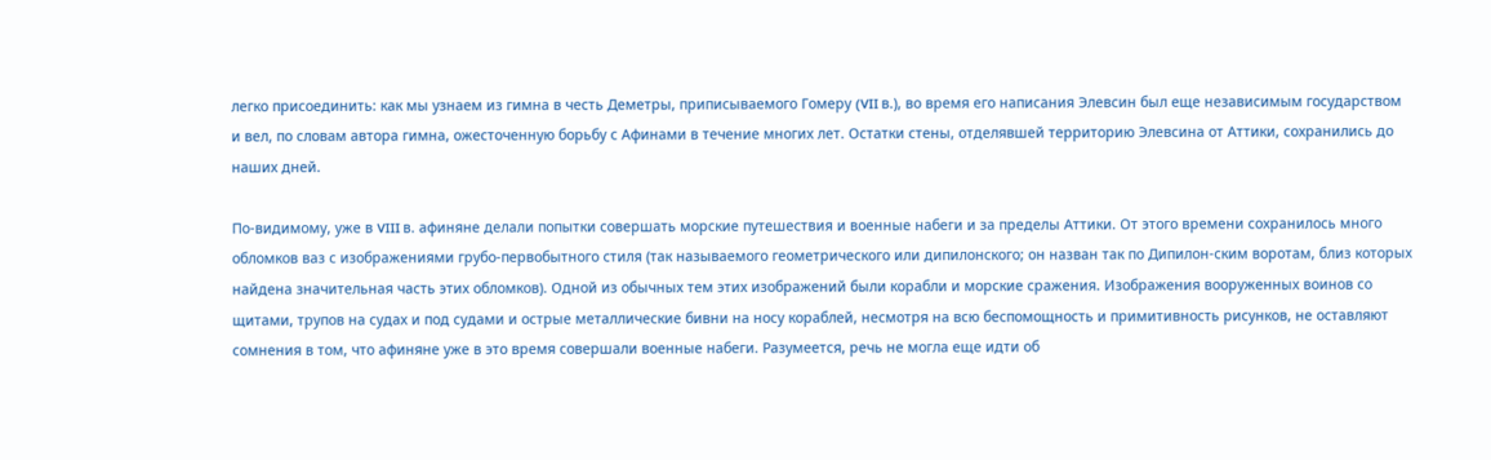легко присоединить: как мы узнаем из гимна в честь Деметры, приписываемого Гомеру (VII в.), во время его написания Элевсин был еще независимым государством и вел, по словам автора гимна, ожесточенную борьбу с Афинами в течение многих лет. Остатки стены, отделявшей территорию Элевсина от Аттики, сохранились до наших дней.

По-видимому, уже в VIII в. афиняне делали попытки совершать морские путешествия и военные набеги и за пределы Аттики. От этого времени сохранилось много обломков ваз с изображениями грубо-первобытного стиля (так называемого геометрического или дипилонского; он назван так по Дипилон-ским воротам, близ которых найдена значительная часть этих обломков). Одной из обычных тем этих изображений были корабли и морские сражения. Изображения вооруженных воинов со щитами, трупов на судах и под судами и острые металлические бивни на носу кораблей, несмотря на всю беспомощность и примитивность рисунков, не оставляют сомнения в том, что афиняне уже в это время совершали военные набеги. Разумеется, речь не могла еще идти об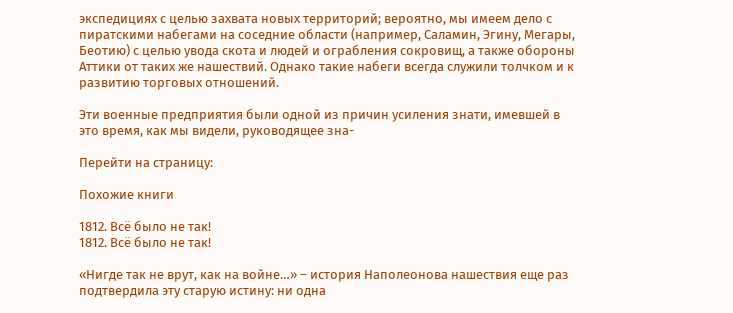экспедициях с целью захвата новых территорий; вероятно, мы имеем дело с пиратскими набегами на соседние области (например, Саламин, Эгину, Мегары, Беотию) с целью увода скота и людей и ограбления сокровищ, а также обороны Аттики от таких же нашествий. Однако такие набеги всегда служили толчком и к развитию торговых отношений.

Эти военные предприятия были одной из причин усиления знати, имевшей в это время, как мы видели, руководящее зна-

Перейти на страницу:

Похожие книги

1812. Всё было не так!
1812. Всё было не так!

«Нигде так не врут, как на войне…» – история Наполеонова нашествия еще раз подтвердила эту старую истину: ни одна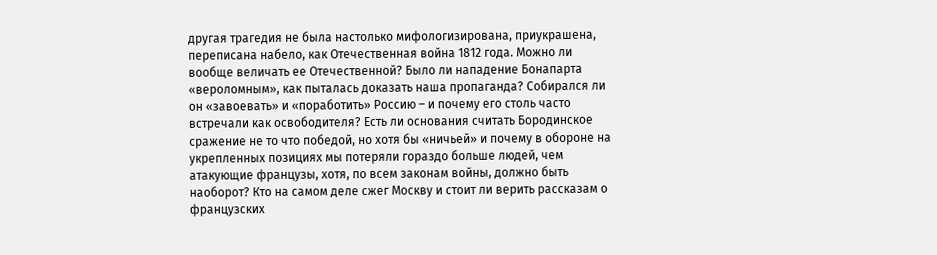другая трагедия не была настолько мифологизирована, приукрашена, переписана набело, как Отечественная война 1812 года. Можно ли вообще величать ее Отечественной? Было ли нападение Бонапарта «вероломным», как пыталась доказать наша пропаганда? Собирался ли он «завоевать» и «поработить» Россию – и почему его столь часто встречали как освободителя? Есть ли основания считать Бородинское сражение не то что победой, но хотя бы «ничьей» и почему в обороне на укрепленных позициях мы потеряли гораздо больше людей, чем атакующие французы, хотя, по всем законам войны, должно быть наоборот? Кто на самом деле сжег Москву и стоит ли верить рассказам о французских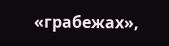«грабежах»,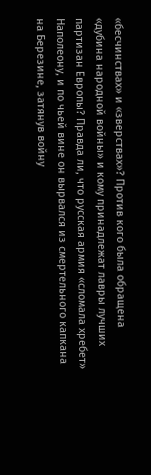«бесчинствах» и «зверствах»? Против кого была обращена «дубина народной войны» и кому принадлежат лавры лучших партизан Европы? Правда ли, что русская армия «сломала хребет» Наполеону, и по чьей вине он вырвался из смертельного капкана на Березине, затянув войну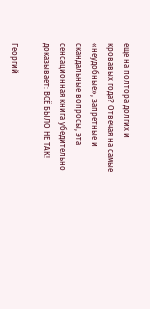еще на полтора долгих и кровавых года? Отвечая на самые «неудобные», запретные и скандальные вопросы, эта сенсационная книга убедительно доказывает: ВСЁ БЫЛО НЕ ТАК!

Георгий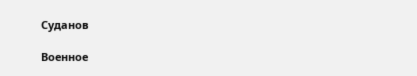Суданов

Военное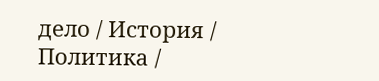дело / История / Политика /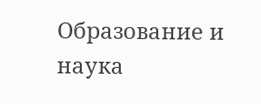Образование и наука